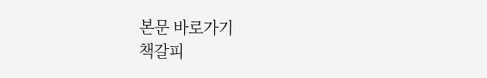본문 바로가기
책갈피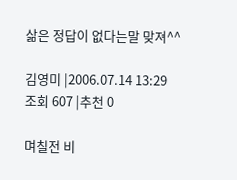삶은 정답이 없다는말 맞져^^

김영미 |2006.07.14 13:29
조회 607 |추천 0

며칠전 비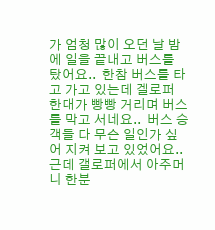가 엄청 많이 오던 날 밤에 일을 끝내고 버스를 탔어요..  한참 버스를 타고 가고 있는데 겔로퍼 한대가 빵빵 거리며 버스를 막고 서네요..  버스 승객들 다 무슨 일인가 싶어 지켜 보고 있었어요..  근데 갤로퍼에서 아주머니 한분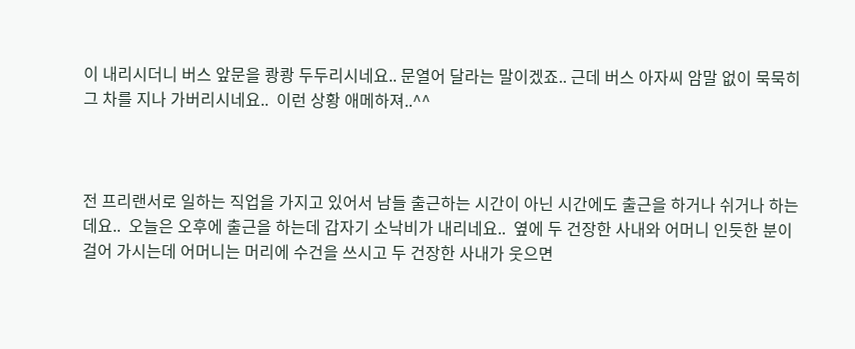이 내리시더니 버스 앞문을 쾅쾅 두두리시네요.. 문열어 달라는 말이겠죠.. 근데 버스 아자씨 암말 없이 묵묵히 그 차를 지나 가버리시네요..  이런 상황 애메하져..^^



전 프리랜서로 일하는 직업을 가지고 있어서 남들 출근하는 시간이 아닌 시간에도 출근을 하거나 쉬거나 하는데요..  오늘은 오후에 출근을 하는데 갑자기 소낙비가 내리네요..  옆에 두 건장한 사내와 어머니 인듯한 분이 걸어 가시는데 어머니는 머리에 수건을 쓰시고 두 건장한 사내가 웃으면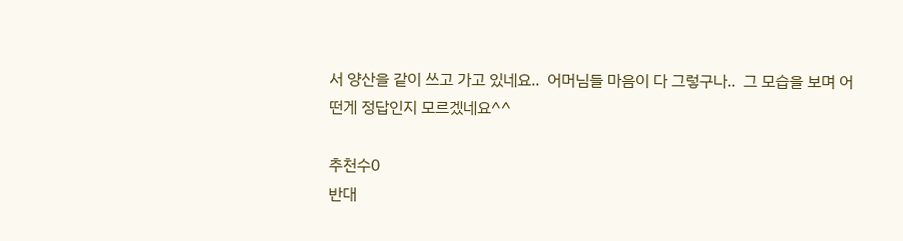서 양산을 같이 쓰고 가고 있네요..  어머님들 마음이 다 그렇구나..  그 모습을 보며 어떤게 정답인지 모르겠네요^^

추천수0
반대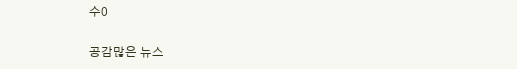수0

공감많은 뉴스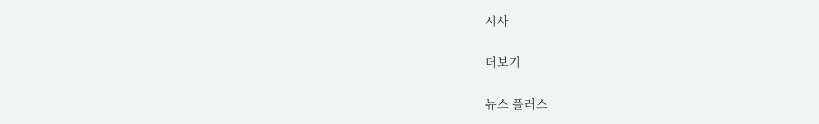시사

더보기

뉴스 플러스